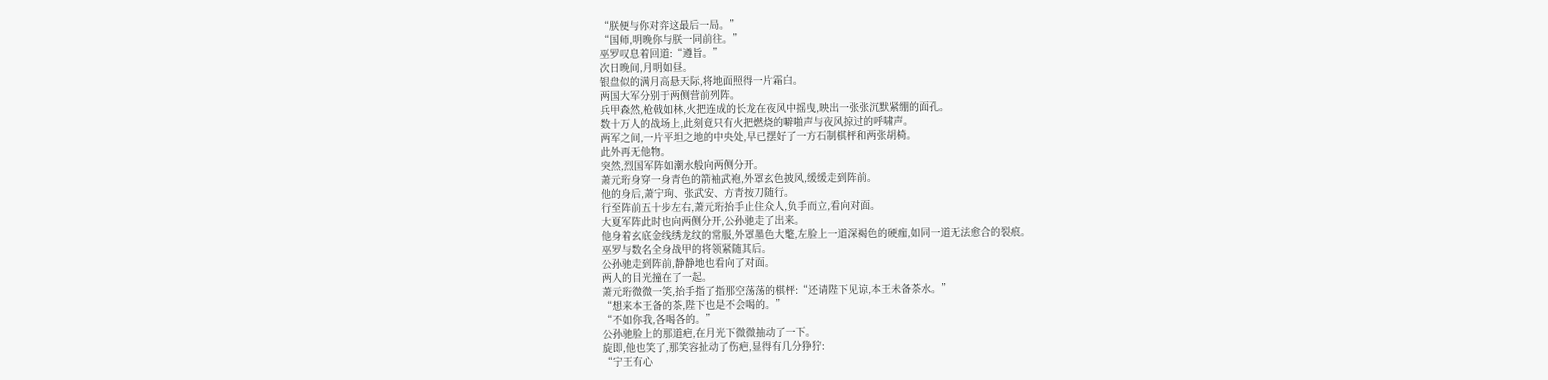“朕便与你对弈这最后一局。”
“国师,明晚你与朕一同前往。”
巫罗叹息着回道:“遵旨。”
次日晚间,月明如昼。
银盘似的满月高悬天际,将地面照得一片霜白。
两国大军分别于两侧营前列阵。
兵甲森然,枪戟如林,火把连成的长龙在夜风中摇曳,映出一张张沉默紧绷的面孔。
数十万人的战场上,此刻竟只有火把燃烧的噼啪声与夜风掠过的呼啸声。
两军之间,一片平坦之地的中央处,早已摆好了一方石制棋枰和两张胡椅。
此外再无他物。
突然,烈国军阵如潮水般向两侧分开。
萧元珩身穿一身青色的箭袖武袍,外罩玄色披风,缓缓走到阵前。
他的身后,萧宁珣、张武安、方青按刀随行。
行至阵前五十步左右,萧元珩抬手止住众人,负手而立,看向对面。
大夏军阵此时也向两侧分开,公孙驰走了出来。
他身着玄底金线绣龙纹的常服,外罩墨色大氅,左脸上一道深褐色的硬痂,如同一道无法愈合的裂痕。
巫罗与数名全身战甲的将领紧随其后。
公孙驰走到阵前,静静地也看向了对面。
两人的目光撞在了一起。
萧元珩微微一笑,抬手指了指那空荡荡的棋枰:“还请陛下见谅,本王未备茶水。”
“想来本王备的茶,陛下也是不会喝的。”
“不如你我,各喝各的。”
公孙驰脸上的那道疤,在月光下微微抽动了一下。
旋即,他也笑了,那笑容扯动了伤疤,显得有几分狰狞:
“宁王有心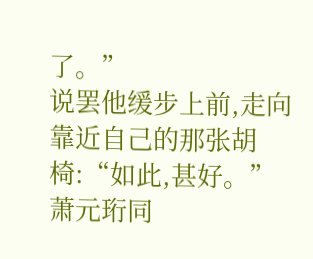了。”
说罢他缓步上前,走向靠近自己的那张胡椅:“如此,甚好。”
萧元珩同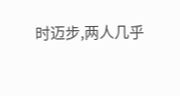时迈步,两人几乎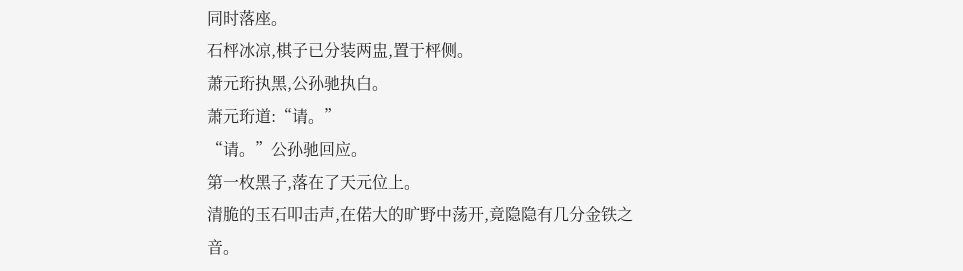同时落座。
石枰冰凉,棋子已分装两盅,置于枰侧。
萧元珩执黑,公孙驰执白。
萧元珩道:“请。”
“请。”公孙驰回应。
第一枚黑子,落在了天元位上。
清脆的玉石叩击声,在偌大的旷野中荡开,竟隐隐有几分金铁之音。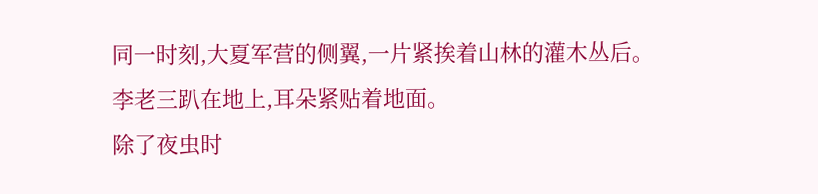同一时刻,大夏军营的侧翼,一片紧挨着山林的灌木丛后。
李老三趴在地上,耳朵紧贴着地面。
除了夜虫时